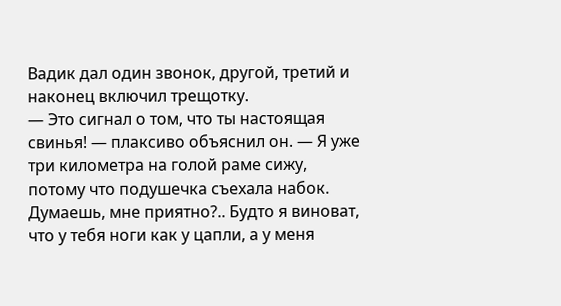Вадик дал один звонок, другой, третий и наконец включил трещотку.
— Это сигнал о том, что ты настоящая свинья! — плаксиво объяснил он. — Я уже три километра на голой раме сижу, потому что подушечка съехала набок. Думаешь, мне приятно?.. Будто я виноват, что у тебя ноги как у цапли, а у меня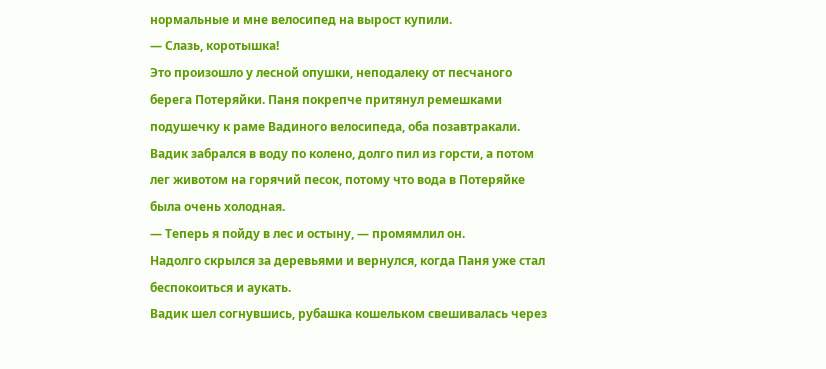нормальные и мне велосипед на вырост купили.
— Слазь, коротышка!
Это произошло у лесной опушки, неподалеку от песчаного берега Потеряйки. Паня покрепче притянул ремешками подушечку к раме Вадиного велосипеда, оба позавтракали. Вадик забрался в воду по колено, долго пил из горсти, а потом лег животом на горячий песок, потому что вода в Потеряйке была очень холодная.
— Теперь я пойду в лес и остыну, — промямлил он.
Надолго скрылся за деревьями и вернулся, когда Паня уже стал беспокоиться и аукать.
Вадик шел согнувшись, рубашка кошельком свешивалась через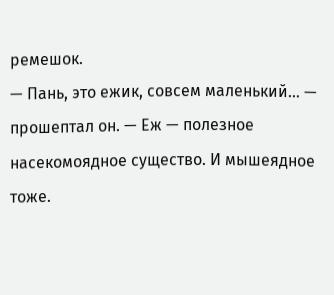ремешок.
— Пань, это ежик, совсем маленький… — прошептал он. — Еж — полезное насекомоядное существо. И мышеядное тоже.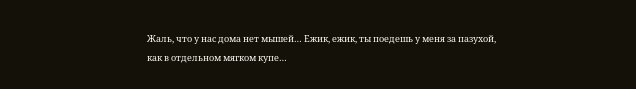Жаль, что у нас дома нет мышей… Ежик, ежик, ты поедешь у меня за пазухой, как в отдельном мягком купе…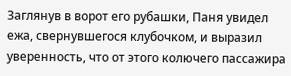Заглянув в ворот его рубашки, Паня увидел ежа, свернувшегося клубочком, и выразил уверенность, что от этого колючего пассажира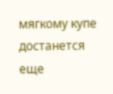мягкому купе достанется еще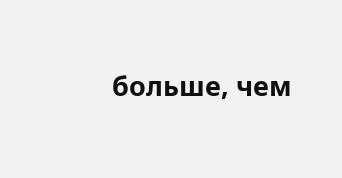больше, чем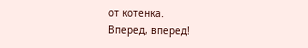от котенка.
Вперед, вперед!